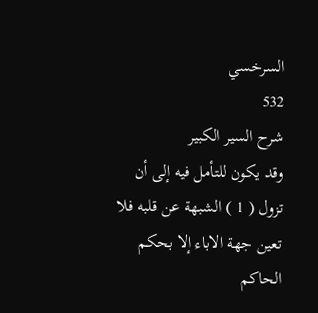السرخسي
532
شرح السير الكبير
وقد يكون للتأمل فيه إلى أن تزول ( 1 ) الشبهة عن قلبه فلا تعين جهة الاباء إلا بحكم الحاكم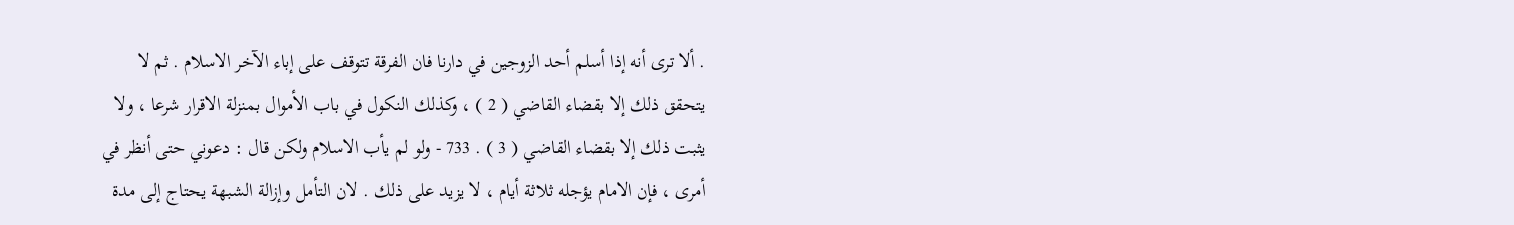. ألا ترى أنه إذا أسلم أحد الزوجين في دارنا فان الفرقة تتوقف على إباء الآخر الاسلام . ثم لا يتحقق ذلك إلا بقضاء القاضي ( 2 ) ، وكذلك النكول في باب الأموال بمنزلة الاقرار شرعا ، ولا يثبت ذلك إلا بقضاء القاضي ( 3 ) . 733 - ولو لم يأب الاسلام ولكن قال : دعوني حتى أنظر في أمرى ، فإن الامام يؤجله ثلاثة أيام ، لا يزيد على ذلك . لان التأمل وإزالة الشبهة يحتاج إلى مدة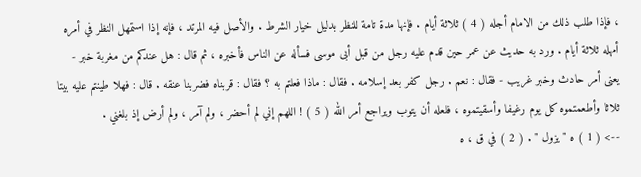، فإذا طلب ذلك من الامام أجله ( 4 ) ثلاثة أيام . فإنها مدة تامة للنظر بدليل خيار الشرط . والأصل فيه المرتد ، فإنه إذا استمهل النظر في أمره أمهله ثلاثة أيام . ورد به حديث عن عمر حين قدم عليه رجل من قبل أبى موسى فسأله عن الناس فأخبره ، ثم قال : هل عندكم من مغربة خبر - يعنى أمر حادث وخبر غريب - فقال : نعم . رجل كفر بعد إسلامه . فقال : ماذا فعلتم به ؟ فقال : قربناه فضربنا عنقه . قال : فهلا طينتم عليه بيتا ثلاثا وأطعمتموه كل يوم رغيفا وأسقيتموه ، فلعله أن يتوب ويراجع أمر الله ( 5 ) ! اللهم إني لم أحضر ، ولم آمر ، ولم أرض إذ بلغني .
--> ( 1 ) ه " يزول " . ( 2 ) في ق ، ه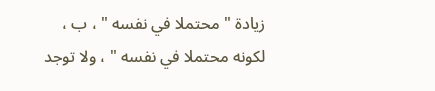زيادة " محتملا في نفسه " ، ب ، لكونه محتملا في نفسه " ، ولا توجد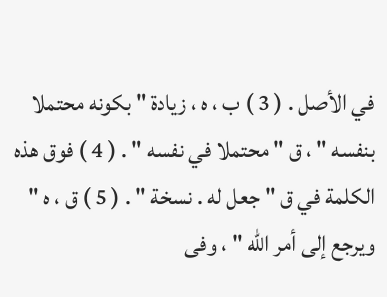في الأصل . ( 3 ) ب ، ه ، زيادة " بكونه محتملا بنفسه " ، ق " محتملا في نفسه " . ( 4 ) فوق هذه الكلمة في ق " جعل له . نسخة " . ( 5 ) ق ، ه " ويرجع إلى أمر الله " ، وفى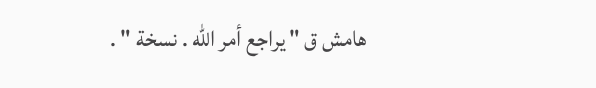هامش ق " يراجع أمر الله . نسخة " .